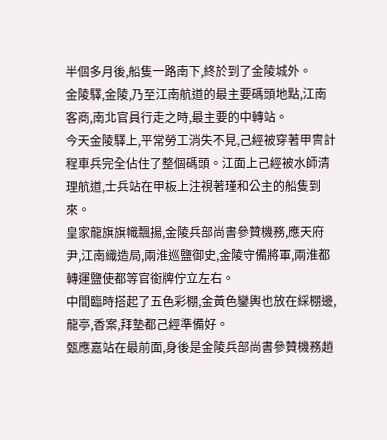半個多月後,船隻一路南下,終於到了金陵城外。
金陵驛,金陵,乃至江南航道的最主要碼頭地點,江南客商,南北官員行走之時,最主要的中轉站。
今天金陵驛上,平常勞工消失不見,己經被穿著甲冑計程車兵完全佔住了整個碼頭。江面上己經被水師清理航道,士兵站在甲板上注視著瑾和公主的船隻到來。
皇家龍旗旗幟飄揚,金陵兵部尚書參贊機務,應天府尹,江南織造局,兩淮巡鹽御史,金陵守備將軍,兩淮都轉運鹽使都等官銜牌佇立左右。
中間臨時搭起了五色彩棚,金黃色鑾輿也放在綵棚邊,龍亭,香案,拜墊都己經準備好。
甄應嘉站在最前面,身後是金陵兵部尚書參贊機務趙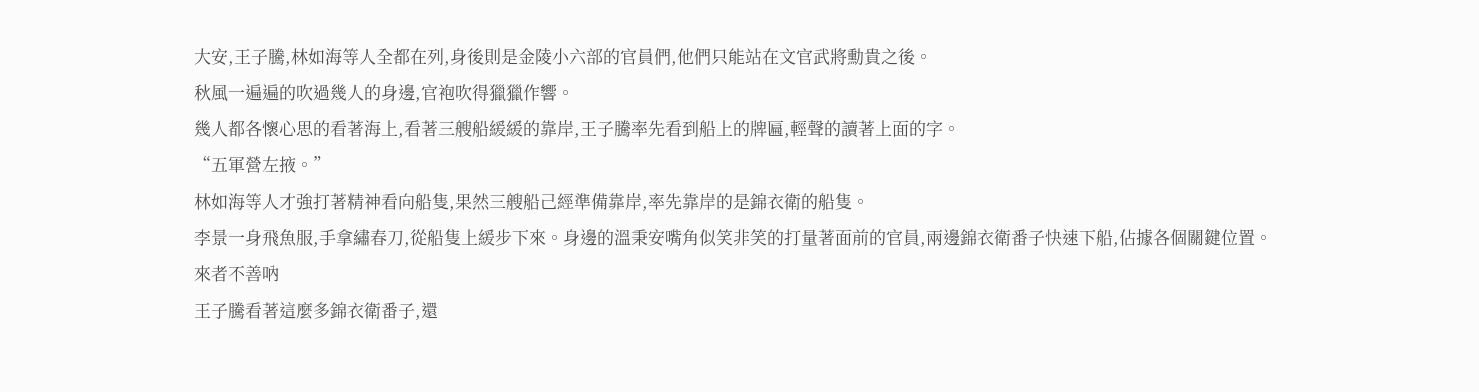大安,王子騰,林如海等人全都在列,身後則是金陵小六部的官員們,他們只能站在文官武將勳貴之後。
秋風一遍遍的吹過幾人的身邊,官袍吹得獵獵作響。
幾人都各懷心思的看著海上,看著三艘船緩緩的靠岸,王子騰率先看到船上的牌匾,輕聲的讀著上面的字。
“五軍營左掖。”
林如海等人才強打著精神看向船隻,果然三艘船己經準備靠岸,率先靠岸的是錦衣衛的船隻。
李景一身飛魚服,手拿繡春刀,從船隻上緩步下來。身邊的溫秉安嘴角似笑非笑的打量著面前的官員,兩邊錦衣衛番子快速下船,佔據各個關鍵位置。
來者不善吶
王子騰看著這麼多錦衣衛番子,還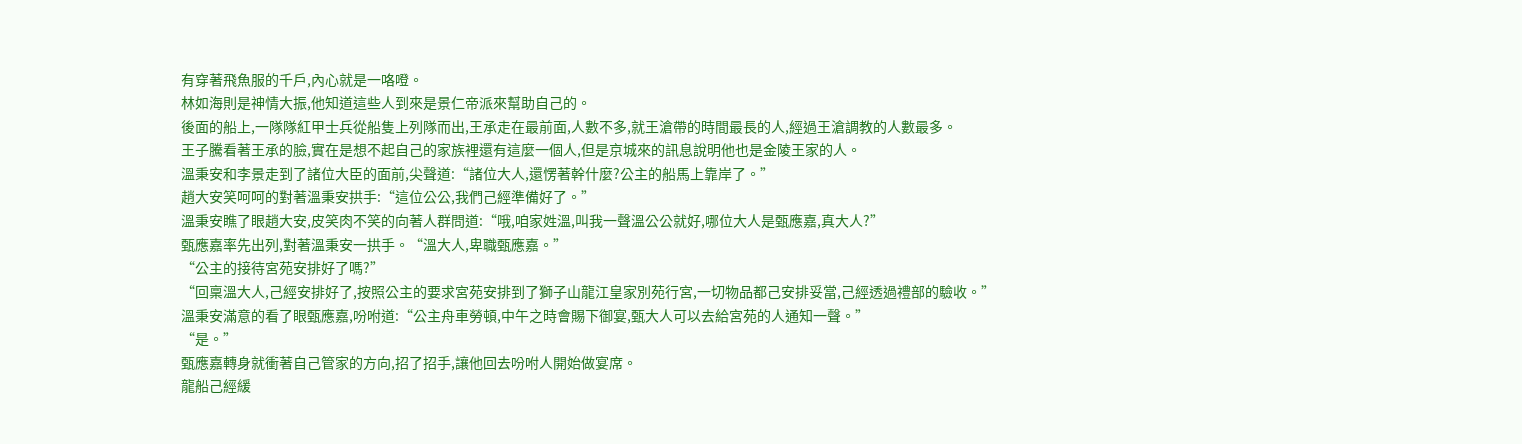有穿著飛魚服的千戶,內心就是一咯噔。
林如海則是神情大振,他知道這些人到來是景仁帝派來幫助自己的。
後面的船上,一隊隊紅甲士兵從船隻上列隊而出,王承走在最前面,人數不多,就王滄帶的時間最長的人,經過王滄調教的人數最多。
王子騰看著王承的臉,實在是想不起自己的家族裡還有這麼一個人,但是京城來的訊息說明他也是金陵王家的人。
溫秉安和李景走到了諸位大臣的面前,尖聲道:“諸位大人,還愣著幹什麼?公主的船馬上靠岸了。”
趙大安笑呵呵的對著溫秉安拱手:“這位公公,我們己經準備好了。”
溫秉安瞧了眼趙大安,皮笑肉不笑的向著人群問道:“哦,咱家姓溫,叫我一聲溫公公就好,哪位大人是甄應嘉,真大人?”
甄應嘉率先出列,對著溫秉安一拱手。“溫大人,卑職甄應嘉。”
“公主的接待宮苑安排好了嗎?”
“回稟溫大人,己經安排好了,按照公主的要求宮苑安排到了獅子山龍江皇家別苑行宮,一切物品都己安排妥當,己經透過禮部的驗收。”
溫秉安滿意的看了眼甄應嘉,吩咐道:“公主舟車勞頓,中午之時會賜下御宴,甄大人可以去給宮苑的人通知一聲。”
“是。”
甄應嘉轉身就衝著自己管家的方向,招了招手,讓他回去吩咐人開始做宴席。
龍船己經緩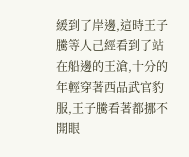緩到了岸邊,這時王子騰等人己經看到了站在船邊的王滄,十分的年輕穿著西品武官豹服,王子騰看著都挪不開眼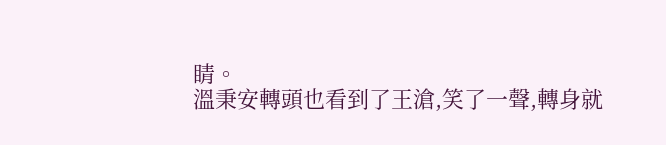睛。
溫秉安轉頭也看到了王滄,笑了一聲,轉身就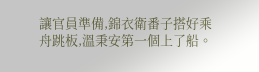讓官員準備,錦衣衛番子搭好乘舟跳板,溫秉安第一個上了船。